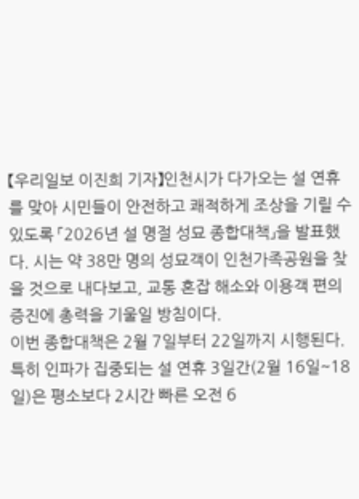【우리일보 이진희 기자】인천시가 다가오는 설 연휴를 맞아 시민들이 안전하고 쾌적하게 조상을 기릴 수 있도록 「2026년 설 명절 성묘 종합대책」을 발표했다. 시는 약 38만 명의 성묘객이 인천가족공원을 찾을 것으로 내다보고, 교통 혼잡 해소와 이용객 편의 증진에 총력을 기울일 방침이다.
이번 종합대책은 2월 7일부터 22일까지 시행된다. 특히 인파가 집중되는 설 연휴 3일간(2월 16일~18일)은 평소보다 2시간 빠른 오전 6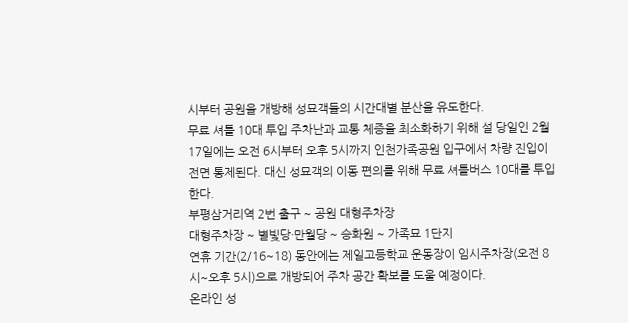시부터 공원을 개방해 성묘객들의 시간대별 분산을 유도한다.
무료 셔틀 10대 투입 주차난과 교통 체증을 최소화하기 위해 설 당일인 2월 17일에는 오전 6시부터 오후 5시까지 인천가족공원 입구에서 차량 진입이 전면 통제된다. 대신 성묘객의 이동 편의를 위해 무료 셔틀버스 10대를 투입한다.
부평삼거리역 2번 출구 ~ 공원 대형주차장
대형주차장 ~ 별빛당·만월당 ~ 승화원 ~ 가족묘 1단지
연휴 기간(2/16~18) 동안에는 제일고등학교 운동장이 임시주차장(오전 8시~오후 5시)으로 개방되어 주차 공간 확보를 도울 예정이다.
온라인 성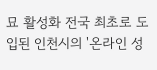묘 활성화 전국 최초로 도입된 인천시의 '온라인 성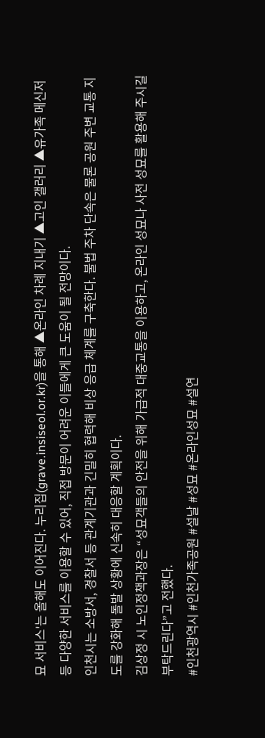묘 서비스'는 올해도 이어진다. 누리집(grave.insiseol.or.kr)을 통해 ▲온라인 차례 지내기 ▲고인 갤러리 ▲유가족 메신저 등 다양한 서비스를 이용할 수 있어, 직접 방문이 어려운 이들에게 큰 도움이 될 전망이다.
인천시는 소방서, 경찰서 등 관계기관과 긴밀히 협력해 비상 응급 체계를 구축한다. 불법 주차 단속은 물론 공원 주변 교통 지도를 강화해 돌발 상황에 신속히 대응할 계획이다.
김상정 시 노인정책과장은 “성묘객들의 안전을 위해 가급적 대중교통을 이용하고, 온라인 성묘나 사전 성묘를 활용해 주시길 부탁드린다”고 전했다.
#인천광역시 #인천가족공원 #설날 #성묘 #온라인성묘 #설연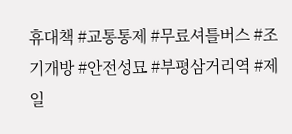휴대책 #교통통제 #무료셔틀버스 #조기개방 #안전성묘 #부평삼거리역 #제일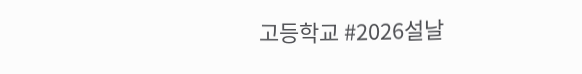고등학교 #2026설날